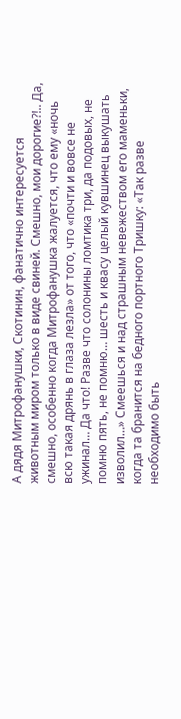А дядя Митрофанушки, Скотинин, фанатично интересуется животным миром только в виде свиней. Смешно, мои дорогие?!.. Да, смешно, особенно когда Митрофанушка жалуется, что ему «ночь всю такая дрянь в глаза лезла» от того, что «почти и вовсе не ужинал… Да что! Разве что солонины ломтика три, да подовых, не помню пять, не помню… шесть и квасу целый кувшинец выкушать изволил…» Смеешься и над страшным невежеством его маменьки, когда та бранится на бедного портного Тришку: «Так разве необходимо быть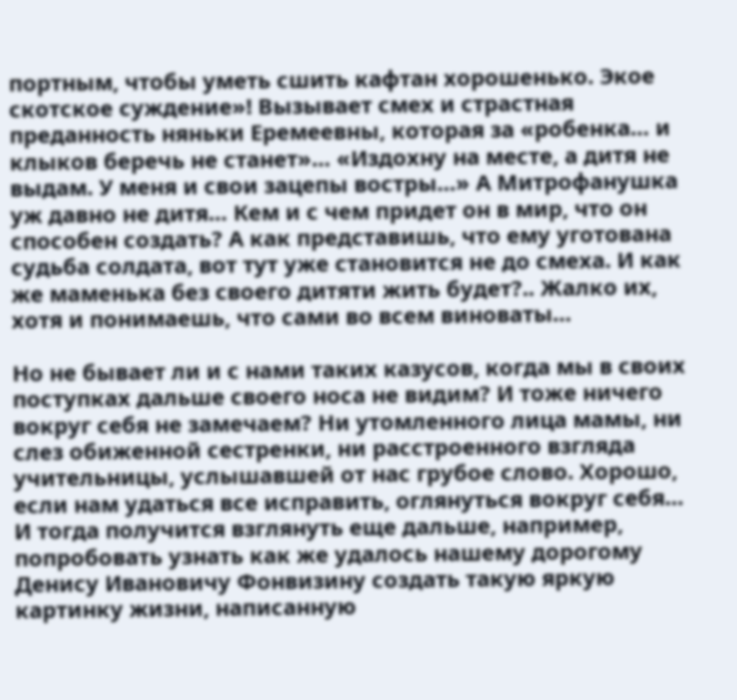портным, чтобы уметь сшить кафтан хорошенько. Экое скотское суждение»! Вызывает смех и страстная преданность няньки Еремеевны, которая за «робенка… и клыков беречь не станет»… «Издохну на месте, а дитя не выдам. У меня и свои зацепы востры…» А Митрофанушка уж давно не дитя… Кем и с чем придет он в мир, что он способен создать? А как представишь, что ему уготована судьба солдата, вот тут уже становится не до смеха. И как же маменька без своего дитяти жить будет?.. Жалко их, хотя и понимаешь, что сами во всем виноваты…

Но не бывает ли и с нами таких казусов, когда мы в своих поступках дальше своего носа не видим? И тоже ничего вокруг себя не замечаем? Ни утомленного лица мамы, ни слез обиженной сестренки, ни расстроенного взгляда учительницы, услышавшей от нас грубое слово. Хорошо, если нам удаться все исправить, оглянуться вокруг себя… И тогда получится взглянуть еще дальше, например, попробовать узнать как же удалось нашему дорогому Денису Ивановичу Фонвизину создать такую яркую картинку жизни, написанную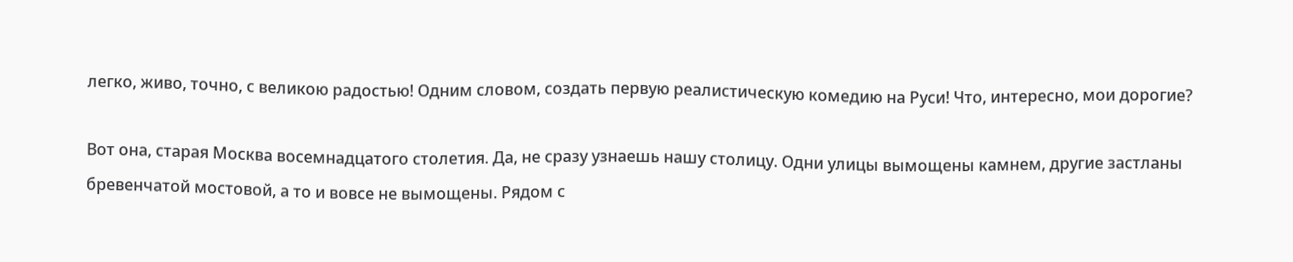легко, живо, точно, с великою радостью! Одним словом, создать первую реалистическую комедию на Руси! Что, интересно, мои дорогие?

Вот она, старая Москва восемнадцатого столетия. Да, не сразу узнаешь нашу столицу. Одни улицы вымощены камнем, другие застланы бревенчатой мостовой, а то и вовсе не вымощены. Рядом с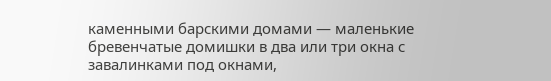каменными барскими домами — маленькие бревенчатые домишки в два или три окна с завалинками под окнами,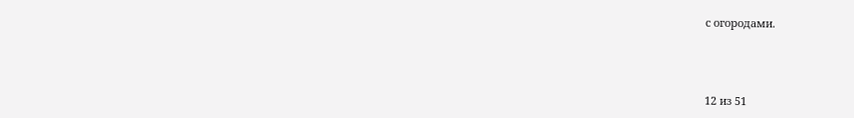с огородами.



12 из 51